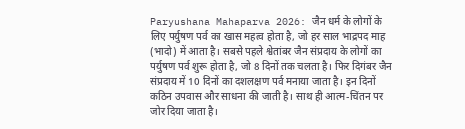Paryushana Mahaparva 2026: जैन धर्म के लोगों के लिए पर्युषण पर्व का खास महत्व होता है, जो हर साल भाद्रपद माह (भादो) में आता है। सबसे पहले श्वेतांबर जैन संप्रदाय के लोगों का पर्युषण पर्व शुरू होता है, जो 8 दिनों तक चलता है। फिर दिगंबर जैन संप्रदाय में 10 दिनों का दशलक्षण पर्व मनाया जाता है। इन दिनों कठिन उपवास और साधना की जाती है। साथ ही आत्म-चिंतन पर जोर दिया जाता है।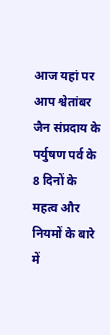आज यहां पर आप श्वेतांबर जैन संप्रदाय के पर्युषण पर्व के 8 दिनों के महत्व और नियमों के बारे में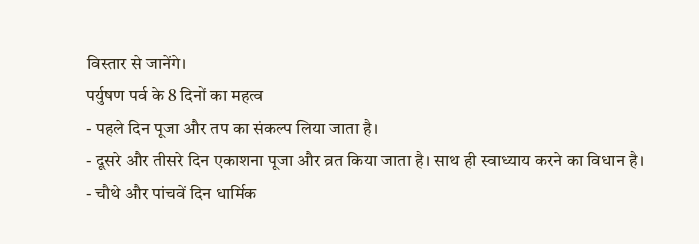विस्तार से जानेंगे।
पर्युषण पर्व के 8 दिनों का महत्व
- पहले दिन पूजा और तप का संकल्प लिया जाता है।
- दूसरे और तीसरे दिन एकाशना पूजा और व्रत किया जाता है। साथ ही स्वाध्याय करने का विधान है।
- चौथे और पांचवें दिन धार्मिक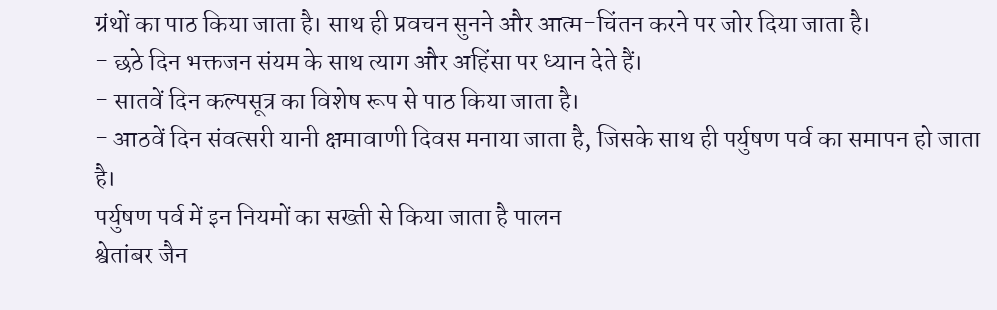ग्रंथों का पाठ किया जाता है। साथ ही प्रवचन सुनने और आत्म-चिंतन करने पर जोर दिया जाता है।
- छठे दिन भक्तजन संयम के साथ त्याग और अहिंसा पर ध्यान देते हैं।
- सातवें दिन कल्पसूत्र का विशेष रूप से पाठ किया जाता है।
- आठवें दिन संवत्सरी यानी क्षमावाणी दिवस मनाया जाता है, जिसके साथ ही पर्युषण पर्व का समापन हो जाता है।
पर्युषण पर्व में इन नियमों का सख्ती से किया जाता है पालन
श्वेतांबर जैन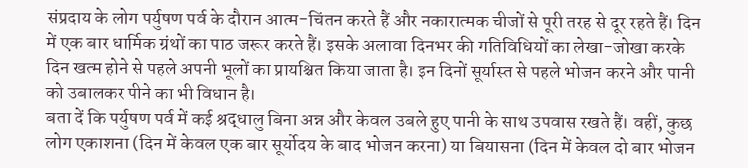संप्रदाय के लोग पर्युषण पर्व के दौरान आत्म-चिंतन करते हैं और नकारात्मक चीजों से पूरी तरह से दूर रहते हैं। दिन में एक बार धार्मिक ग्रंथों का पाठ जरूर करते हैं। इसके अलावा दिनभर की गतिविधियों का लेखा-जोखा करके दिन खत्म होने से पहले अपनी भूलों का प्रायश्चित किया जाता है। इन दिनों सूर्यास्त से पहले भोजन करने और पानी को उबालकर पीने का भी विधान है।
बता दें कि पर्युषण पर्व में कई श्रद्धालु बिना अन्न और केवल उबले हुए पानी के साथ उपवास रखते हैं। वहीं, कुछ लोग एकाशना (दिन में केवल एक बार सूर्योदय के बाद भोजन करना) या बियासना (दिन में केवल दो बार भोजन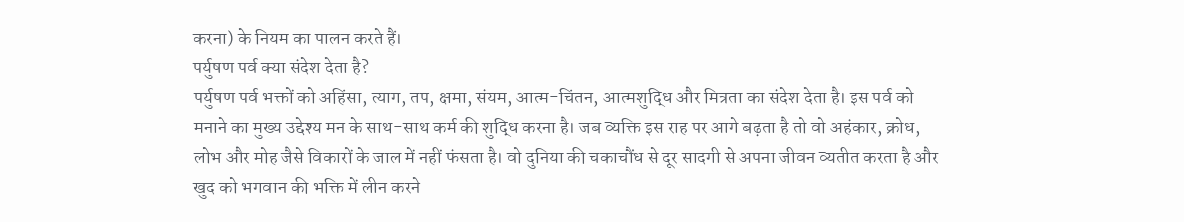करना) के नियम का पालन करते हैं।
पर्युषण पर्व क्या संदेश देता है?
पर्युषण पर्व भक्तों को अहिंसा, त्याग, तप, क्षमा, संयम, आत्म-चिंतन, आत्मशुद्धि और मित्रता का संदेश देता है। इस पर्व को मनाने का मुख्य उद्देश्य मन के साथ-साथ कर्म की शुद्धि करना है। जब व्यक्ति इस राह पर आगे बढ़ता है तो वो अहंकार, क्रोध, लोभ और मोह जैसे विकारों के जाल में नहीं फंसता है। वो दुनिया की चकाचौंध से दूर सादगी से अपना जीवन व्यतीत करता है और खुद को भगवान की भक्ति में लीन करने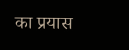का प्रयास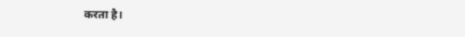करता है।